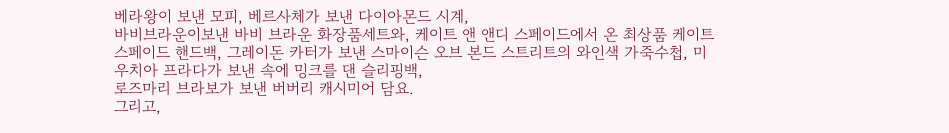베라왕이 보낸 모피, 베르사체가 보낸 다이아몬드 시계,
바비브라운이보낸 바비 브라운 화장품세트와, 케이트 앤 앤디 스페이드에서 온 최상품 케이트 스페이드 핸드백, 그레이돈 카터가 보낸 스마이슨 오브 본드 스트리트의 와인색 가죽수첩, 미우치아 프라다가 보낸 속에 밍크를 댄 슬리핑백,
로즈마리 브라보가 보낸 버버리 캐시미어 담요.
그리고,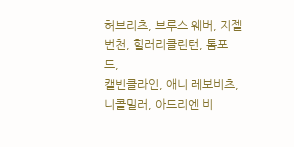허브리츠, 브루스 웨버, 지젤번천, 힐러리클린턴, 톰포드,
캘빈클라인, 애니 레보비츠, 니콜밀러, 아드리엔 비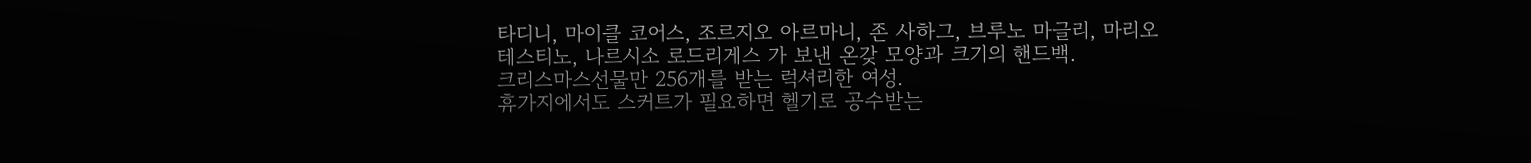타디니, 마이클 코어스, 조르지오 아르마니, 존 사하그, 브루노 마글리, 마리오 테스티노, 나르시소 로드리게스 가 보낸 온갖 모양과 크기의 핸드백.
크리스마스선물만 256개를 받는 럭셔리한 여성.
휴가지에서도 스커트가 필요하면 헬기로 공수받는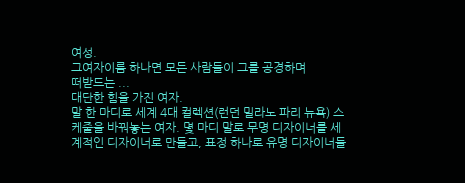여성.
그여자이름 하나면 모든 사람들이 그를 공경하며
떠받드는 ...
대단한 힘을 가진 여자.
말 한 마디로 세계 4대 컬렉션(런던 밀라노 파리 뉴욕) 스케줄을 바꿔놓는 여자. 몇 마디 말로 무명 디자이너를 세계적인 디자이너로 만들고, 표정 하나로 유명 디자이너들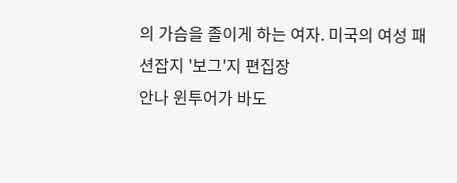의 가슴을 졸이게 하는 여자. 미국의 여성 패션잡지 '보그'지 편집장
안나 윈투어가 바도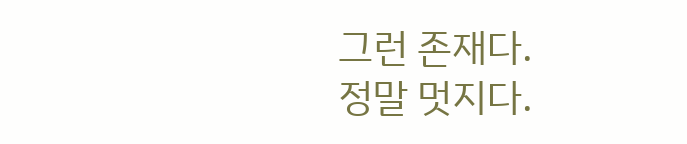그런 존재다.
정말 멋지다.